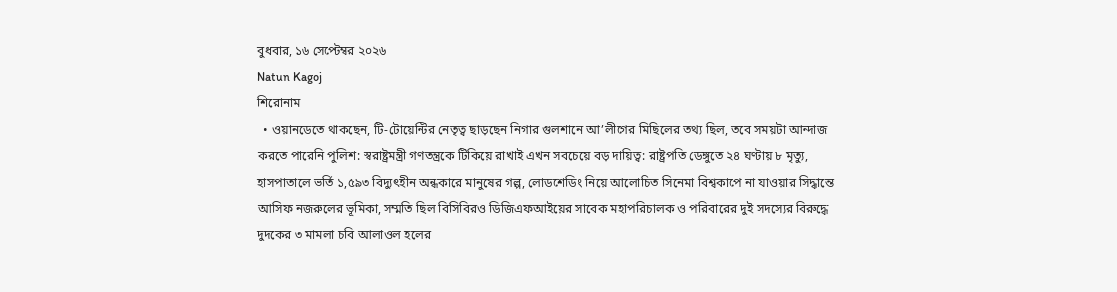বুধবার, ১৬ সেপ্টেম্বর ২০২৬
Natun Kagoj
শিরোনাম
  • ওয়ানডেতে থাকছেন, টি-টোয়েন্টির নেতৃত্ব ছাড়ছেন নিগার গুলশানে আ’লীগের মিছিলের তথ্য ছিল, তবে সময়টা আন্দাজ করতে পারেনি পুলিশ: স্বরাষ্ট্রমন্ত্রী গণতন্ত্রকে টিকিয়ে রাখাই এখন সবচেয়ে বড় দায়িত্ব: রাষ্ট্রপতি ডেঙ্গুতে ২৪ ঘণ্টায় ৮ মৃত্যু, হাসপাতালে ভর্তি ১,৫৯৩ বিদ্যুৎহীন অন্ধকারে মানুষের গল্প, লোডশেডিং নিয়ে আলোচিত সিনেমা বিশ্বকাপে না যাওয়ার সিদ্ধান্তে আসিফ নজরুলের ভূমিকা, সম্মতি ছিল বিসিবিরও ডিজিএফআইয়ের সাবেক মহাপরিচালক ও পরিবারের দুই সদস্যের বিরুদ্ধে দুদকের ৩ মামলা চবি আলাওল হলের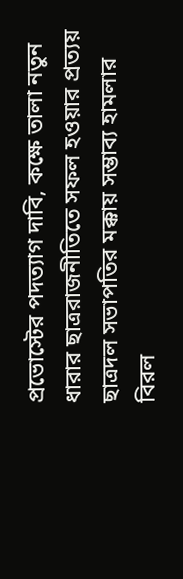প্রভোস্টের পদত্যাগ দাবি, কক্ষে তালা নতুন ধারার ছাত্ররাজনীতিতে সফল হওয়ার প্রত্যয় ছাত্রদল সভাপতির মক্কায় সম্ভাব্য হামলার বিরল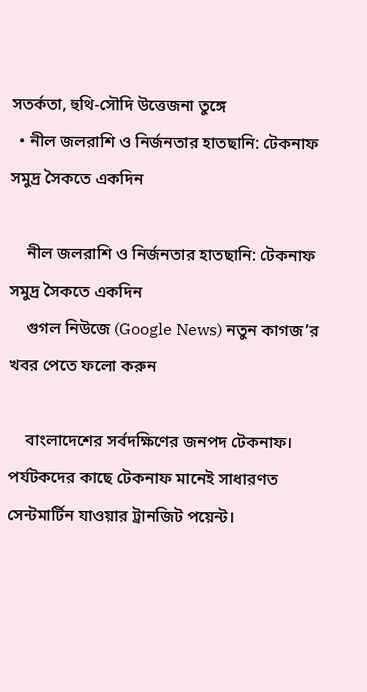সতর্কতা, হুথি-সৌদি উত্তেজনা তুঙ্গে
  • নীল জলরাশি ও নির্জনতার হাতছানি: টেকনাফ সমুদ্র সৈকতে একদিন

    নীল জলরাশি ও নির্জনতার হাতছানি: টেকনাফ সমুদ্র সৈকতে একদিন
    গুগল নিউজে (Google News) নতুন কাগজ’র খবর পেতে ফলো করুন

    বাংলাদেশের সর্বদক্ষিণের জনপদ টেকনাফ। পর্যটকদের কাছে টেকনাফ মানেই সাধারণত সেন্টমার্টিন যাওয়ার ট্রানজিট পয়েন্ট।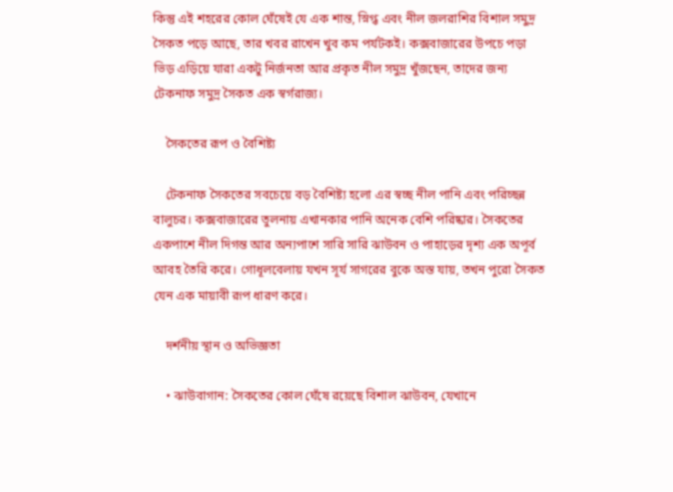কিন্তু এই শহরের কোল ঘেঁষেই যে এক শান্ত, স্নিগ্ধ এবং নীল জলরাশির বিশাল সমুদ্র সৈকত পড়ে আছে, তার খবর রাখেন খুব কম পর্যটকই। কক্সবাজারের উপচে পড়া ভিড় এড়িয়ে যারা একটু নির্জনতা আর প্রকৃত নীল সমুদ্র খুঁজছেন, তাদের জন্য টেকনাফ সমুদ্র সৈকত এক স্বর্গরাজ্য।

    সৈকতের রূপ ও বৈশিষ্ট্য

    টেকনাফ সৈকতের সবচেয়ে বড় বৈশিষ্ট্য হলো এর স্বচ্ছ নীল পানি এবং পরিচ্ছন্ন বালুচর। কক্সবাজারের তুলনায় এখানকার পানি অনেক বেশি পরিষ্কার। সৈকতের একপাশে নীল দিগন্ত আর অন্যপাশে সারি সারি ঝাউবন ও পাহাড়ের দৃশ্য এক অপূর্ব আবহ তৈরি করে। গোধূলবেলায় যখন সূর্য সাগরের বুকে অস্ত যায়, তখন পুরো সৈকত যেন এক মায়াবী রূপ ধারণ করে।

    দর্শনীয় স্থান ও অভিজ্ঞতা

    • ঝাউবাগান: সৈকতের কোল ঘেঁষে রয়েছে বিশাল ঝাউবন, যেখানে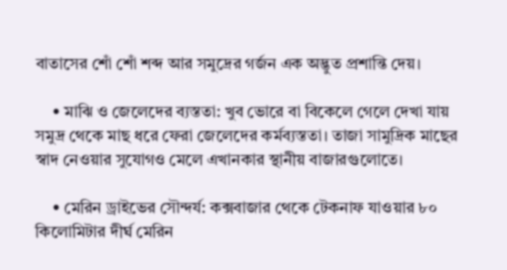বাতাসের শোঁ শোঁ শব্দ আর সমুদ্রের গর্জন এক অদ্ভুত প্রশান্তি দেয়।

    • মাঝি ও জেলেদের ব্যস্ততা: খুব ভোরে বা বিকেলে গেলে দেখা যায় সমুদ্র থেকে মাছ ধরে ফেরা জেলেদের কর্মব্যস্ততা। তাজা সামুদ্রিক মাছের স্বাদ নেওয়ার সুযোগও মেলে এখানকার স্থানীয় বাজারগুলোতে।

    • মেরিন ড্রাইভের সৌন্দর্য: কক্সবাজার থেকে টেকনাফ যাওয়ার ৮০ কিলোমিটার দীর্ঘ মেরিন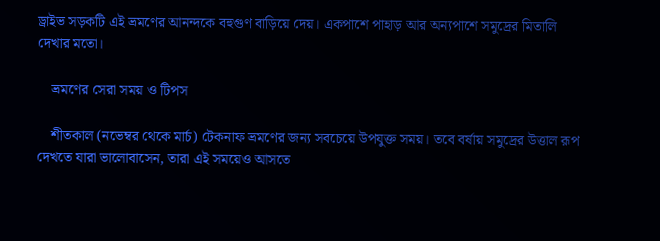ড্রাইভ সড়কটি এই ভ্রমণের আনন্দকে বহুগুণ বাড়িয়ে দেয়। একপাশে পাহাড় আর অন্যপাশে সমুদ্রের মিতালি দেখার মতো।

    ভ্রমণের সেরা সময় ও টিপস

    শীতকাল (নভেম্বর থেকে মার্চ) টেকনাফ ভ্রমণের জন্য সবচেয়ে উপযুক্ত সময়। তবে বর্ষায় সমুদ্রের উত্তাল রূপ দেখতে যারা ভালোবাসেন, তারা এই সময়েও আসতে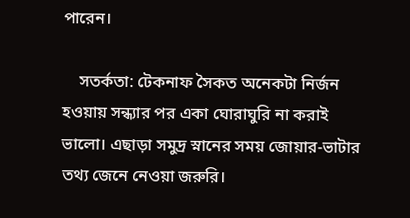পারেন।

    সতর্কতা: টেকনাফ সৈকত অনেকটা নির্জন হওয়ায় সন্ধ্যার পর একা ঘোরাঘুরি না করাই ভালো। এছাড়া সমুদ্র স্নানের সময় জোয়ার-ভাটার তথ্য জেনে নেওয়া জরুরি।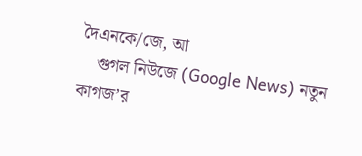দৈএনকে/জে, আ
    গুগল নিউজে (Google News) নতুন কাগজ’র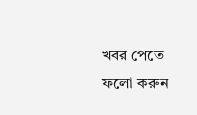খবর পেতে ফলো করুন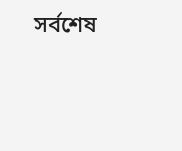সর্বশেষ